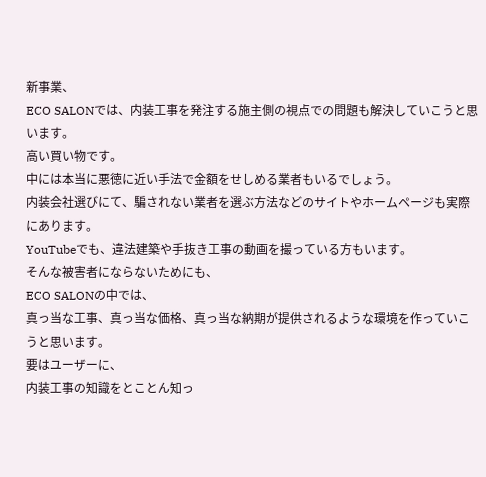新事業、
ECO SALONでは、内装工事を発注する施主側の視点での問題も解決していこうと思います。
高い買い物です。
中には本当に悪徳に近い手法で金額をせしめる業者もいるでしょう。
内装会社選びにて、騙されない業者を選ぶ方法などのサイトやホームページも実際にあります。
YouTubeでも、違法建築や手抜き工事の動画を撮っている方もいます。
そんな被害者にならないためにも、
ECO SALONの中では、
真っ当な工事、真っ当な価格、真っ当な納期が提供されるような環境を作っていこうと思います。
要はユーザーに、
内装工事の知識をとことん知っ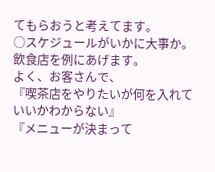てもらおうと考えてます。
○スケジュールがいかに大事か。
飲食店を例にあげます。
よく、お客さんで、
『喫茶店をやりたいが何を入れていいかわからない』
『メニューが決まって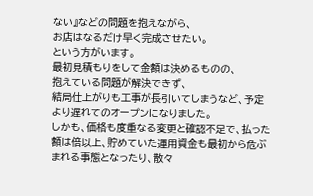ない』などの問題を抱えながら、
お店はなるだけ早く完成させたい。
という方がいます。
最初見積もりをして金額は決めるものの、
抱えている問題が解決できず、
結局仕上がりも工事が長引いてしまうなど、予定より遅れてのオープンになりました。
しかも、価格も度重なる変更と確認不足で、払った額は倍以上、貯めていた運用資金も最初から危ぶまれる事態となったり、散々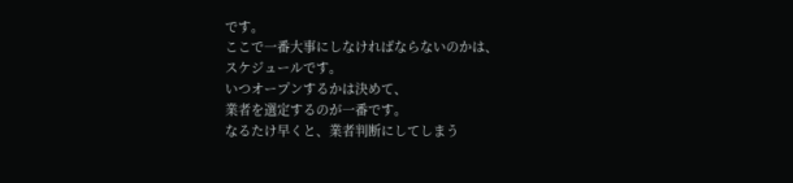です。
ここで一番大事にしなければならないのかは、
スケジュールです。
いつオープンするかは決めて、
業者を選定するのが一番です。
なるたけ早くと、業者判断にしてしまう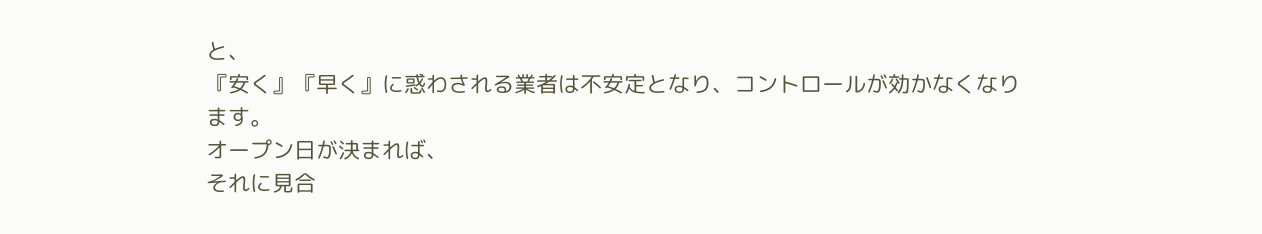と、
『安く』『早く』に惑わされる業者は不安定となり、コントロールが効かなくなります。
オープン日が決まれば、
それに見合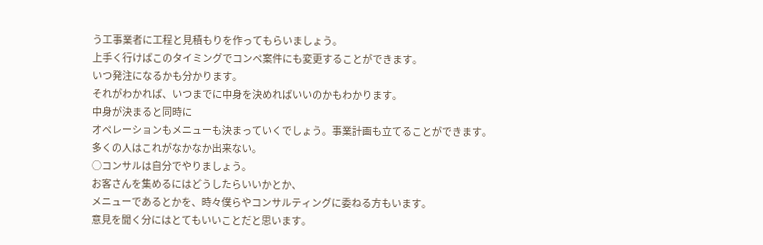う工事業者に工程と見積もりを作ってもらいましょう。
上手く行けばこのタイミングでコンペ案件にも変更することができます。
いつ発注になるかも分かります。
それがわかれば、いつまでに中身を決めればいいのかもわかります。
中身が決まると同時に
オペレーションもメニューも決まっていくでしょう。事業計画も立てることができます。
多くの人はこれがなかなか出来ない。
○コンサルは自分でやりましょう。
お客さんを集めるにはどうしたらいいかとか、
メニューであるとかを、時々僕らやコンサルティングに委ねる方もいます。
意見を聞く分にはとてもいいことだと思います。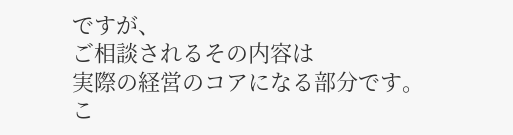ですが、
ご相談されるその内容は
実際の経営のコアになる部分です。
こ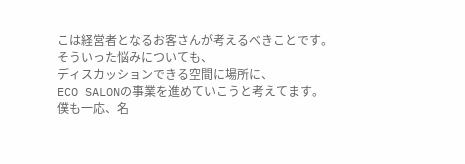こは経営者となるお客さんが考えるべきことです。
そういった悩みについても、
ディスカッションできる空間に場所に、
ECO SALONの事業を進めていこうと考えてます。
僕も一応、名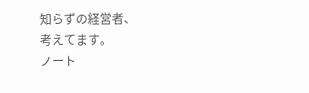知らずの経営者、
考えてます。
ノート